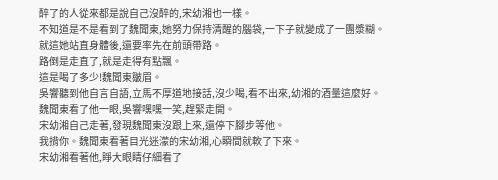醉了的人從來都是說自己沒醉的,宋幼湘也一樣。
不知道是不是看到了魏聞東,她努力保持清醒的腦袋,一下子就變成了一團漿糊。
就這她站直身體後,還要率先在前頭帶路。
路倒是走直了,就是走得有點飄。
這是喝了多少!魏聞東皺眉。
吳響聽到他自言自語,立馬不厚道地接話,沒少喝,看不出來,幼湘的酒量這麼好。
魏聞東看了他一眼,吳響嘿嘿一笑,趕緊走開。
宋幼湘自己走著,發現魏聞東沒跟上來,還停下腳步等他。
我揹你。魏聞東看著目光迷濛的宋幼湘,心瞬間就軟了下來。
宋幼湘看著他,睜大眼睛仔細看了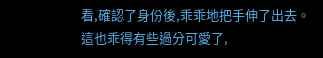看,確認了身份後,乖乖地把手伸了出去。
這也乖得有些過分可愛了,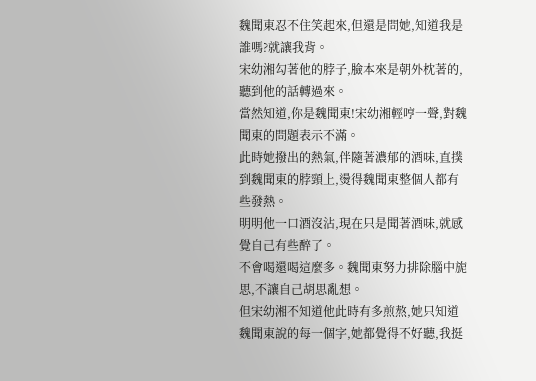魏聞東忍不住笑起來,但還是問她,知道我是誰嗎?就讓我背。
宋幼湘勾著他的脖子,臉本來是朝外枕著的,聽到他的話轉過來。
當然知道,你是魏聞東!宋幼湘輕哼一聲,對魏聞東的問題表示不滿。
此時她撥出的熱氣,伴隨著濃郁的酒味,直撲到魏聞東的脖頸上,燙得魏聞東整個人都有些發熱。
明明他一口酒沒沾,現在只是聞著酒味,就感覺自己有些醉了。
不會喝還喝這麼多。魏聞東努力排除腦中旎思,不讓自己胡思亂想。
但宋幼湘不知道他此時有多煎熬,她只知道魏聞東說的每一個字,她都覺得不好聽,我挺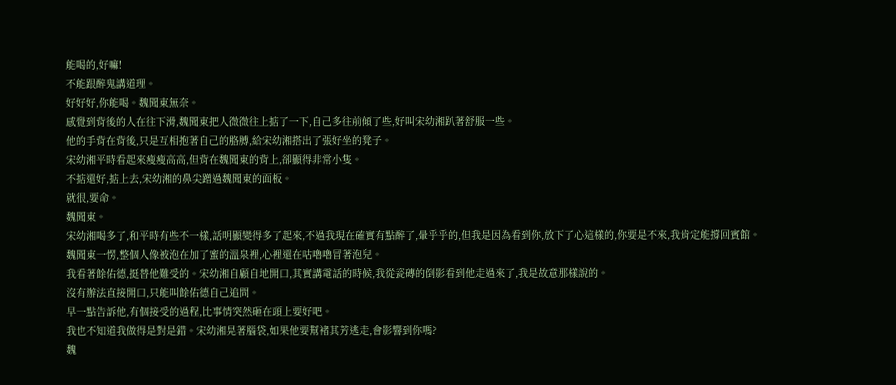能喝的,好嘛!
不能跟醉鬼講道理。
好好好,你能喝。魏聞東無奈。
感覺到背後的人在往下滑,魏聞東把人微微往上掂了一下,自己多往前傾了些,好叫宋幼湘趴著舒服一些。
他的手背在背後,只是互相抱著自己的胳膊,給宋幼湘搭出了張好坐的凳子。
宋幼湘平時看起來瘦瘦高高,但背在魏聞東的背上,卻顯得非常小隻。
不掂還好,掂上去,宋幼湘的鼻尖蹭過魏聞東的面板。
就很,要命。
魏聞東。
宋幼湘喝多了,和平時有些不一樣,話明顯變得多了起來,不過我現在確實有點醉了,暈乎乎的,但我是因為看到你,放下了心這樣的,你要是不來,我肯定能撐回賓館。
魏聞東一愣,整個人像被泡在加了蜜的溫泉裡,心裡還在咕嚕嚕冒著泡兒。
我看著餘佑德,挺替他難受的。宋幼湘自顧自地開口,其實講電話的時候,我從瓷磚的倒影看到他走過來了,我是故意那樣說的。
沒有辦法直接開口,只能叫餘佑德自己追問。
早一點告訴他,有個接受的過程,比事情突然砸在頭上要好吧。
我也不知道我做得是對是錯。宋幼湘晃著腦袋,如果他要幫褚其芳逃走,會影響到你嗎?
魏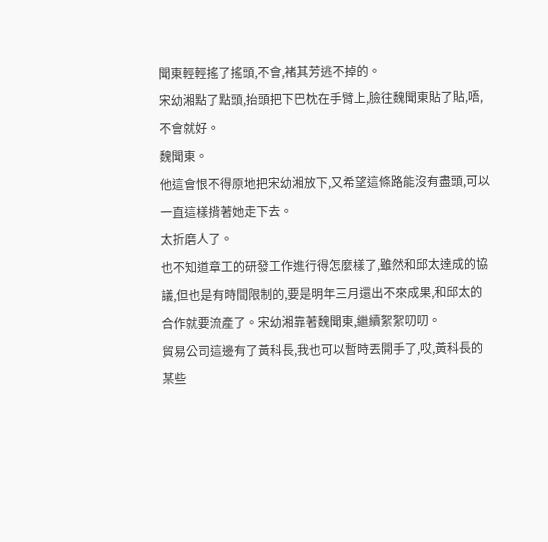聞東輕輕搖了搖頭,不會,褚其芳逃不掉的。
宋幼湘點了點頭,抬頭把下巴枕在手臂上,臉往魏聞東貼了貼,唔,不會就好。
魏聞東。
他這會恨不得原地把宋幼湘放下,又希望這條路能沒有盡頭,可以一直這樣揹著她走下去。
太折磨人了。
也不知道章工的研發工作進行得怎麼樣了,雖然和邱太達成的協議,但也是有時間限制的,要是明年三月還出不來成果,和邱太的合作就要流產了。宋幼湘靠著魏聞東,繼續絮絮叨叨。
貿易公司這邊有了黃科長,我也可以暫時丟開手了,哎,黃科長的某些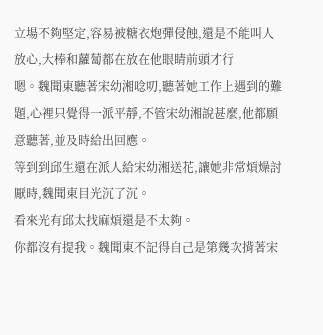立場不夠堅定,容易被糖衣炮彈侵蝕,還是不能叫人放心,大棒和蘿蔔都在放在他眼睛前頭才行
嗯。魏聞東聽著宋幼湘唸叨,聽著她工作上遇到的難題,心裡只覺得一派平靜,不管宋幼湘說甚麼,他都願意聽著,並及時給出回應。
等到到邱生還在派人給宋幼湘送花,讓她非常煩燥討厭時,魏聞東目光沉了沉。
看來光有邱太找麻煩還是不太夠。
你都沒有提我。魏聞東不記得自己是第幾次揹著宋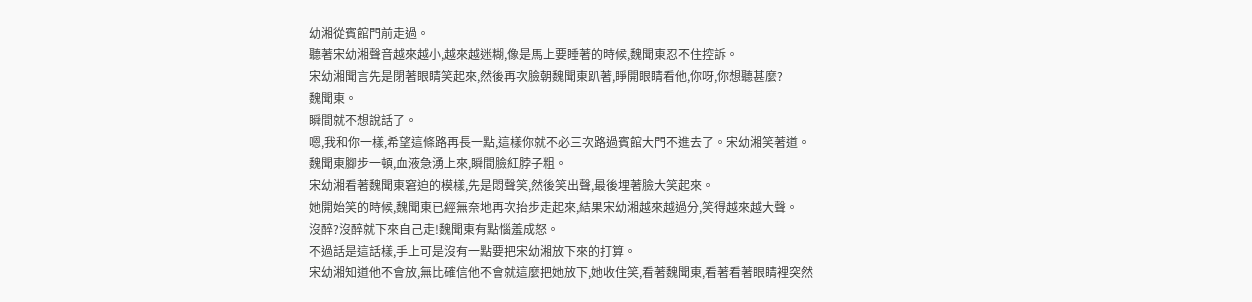幼湘從賓館門前走過。
聽著宋幼湘聲音越來越小,越來越迷糊,像是馬上要睡著的時候,魏聞東忍不住控訴。
宋幼湘聞言先是閉著眼睛笑起來,然後再次臉朝魏聞東趴著,睜開眼睛看他,你呀,你想聽甚麼?
魏聞東。
瞬間就不想說話了。
嗯,我和你一樣,希望這條路再長一點,這樣你就不必三次路過賓館大門不進去了。宋幼湘笑著道。
魏聞東腳步一頓,血液急湧上來,瞬間臉紅脖子粗。
宋幼湘看著魏聞東窘迫的模樣,先是悶聲笑,然後笑出聲,最後埋著臉大笑起來。
她開始笑的時候,魏聞東已經無奈地再次抬步走起來,結果宋幼湘越來越過分,笑得越來越大聲。
沒醉?沒醉就下來自己走!魏聞東有點惱羞成怒。
不過話是這話樣,手上可是沒有一點要把宋幼湘放下來的打算。
宋幼湘知道他不會放,無比確信他不會就這麼把她放下,她收住笑,看著魏聞東,看著看著眼睛裡突然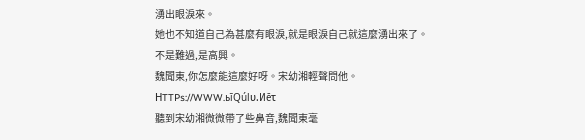湧出眼淚來。
她也不知道自己為甚麼有眼淚,就是眼淚自己就這麼湧出來了。
不是難過,是高興。
魏聞東,你怎麼能這麼好呀。宋幼湘輕聲問他。ΗTTPs://WWW.ьīQúlυ.Иēτ
聽到宋幼湘微微帶了些鼻音,魏聞東毫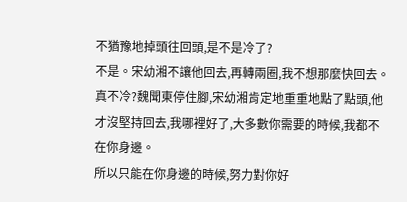不猶豫地掉頭往回頭,是不是冷了?
不是。宋幼湘不讓他回去,再轉兩圈,我不想那麼快回去。
真不冷?魏聞東停住腳,宋幼湘肯定地重重地點了點頭,他才沒堅持回去,我哪裡好了,大多數你需要的時候,我都不在你身邊。
所以只能在你身邊的時候,努力對你好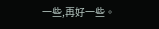一些,再好一些。